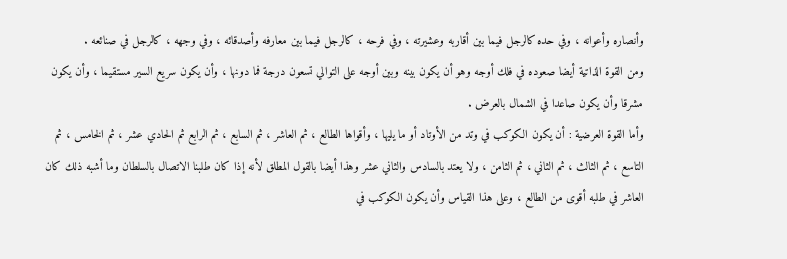وأنصاره وأعوانه ، وفي حده كالرجل فيما بين أقاربه وعشيرته ، وفي فرحه ، كالرجل فيما بين معارفه وأصدقائه ، وفي وجهه ، كالرجل في صنائعه .
ومن القوة الذاتية أيضا صعوده في فلك أوجه وهو أن يكون بينه وبين أوجه على التوالي تسعون درجة فما دونها ، وأن يكون سريع السير مستقيما ، وأن يكون مشرقا وأن يكون صاعدا في الشمال بالعرض .
وأما القوة العرضية : أن يكون الكوكب في وتد من الأوتاد أو ما يليها ، وأقواها الطالع ، ثم العاشر ، ثم السابع ، ثم الرابع ثم الحادي عشر ، ثم الخامس ، ثم التاسع ، ثم الثالث ، ثم الثاني ، ثم الثامن ، ولا يعتد بالسادس والثاني عشر وهذا أيضا بالقول المطلق لأنه إذا كان طلبنا الاتصال بالسلطان وما أشبه ذلك كان العاشر في طلبه أقوى من الطالع ، وعلى هذا القياس وأن يكون الكوكب في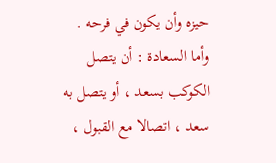حيزه وأن يكون في فرحه .
وأما السعادة : أن يتصل الكوكب بسعد ، أو يتصل به سعد ، اتصالا مع القبول ،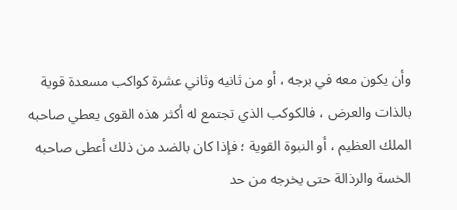وأن يكون معه في برجه ، أو من ثانيه وثاني عشرة كواكب مسعدة قوية بالذات والعرض ، فالكوكب الذي تجتمع له أكثر هذه القوى يعطي صاحبه الملك العظيم ، أو النبوة القوية ؛ فإذا كان بالضد من ذلك أعطى صاحبه الخسة والرذالة حتى يخرجه من حد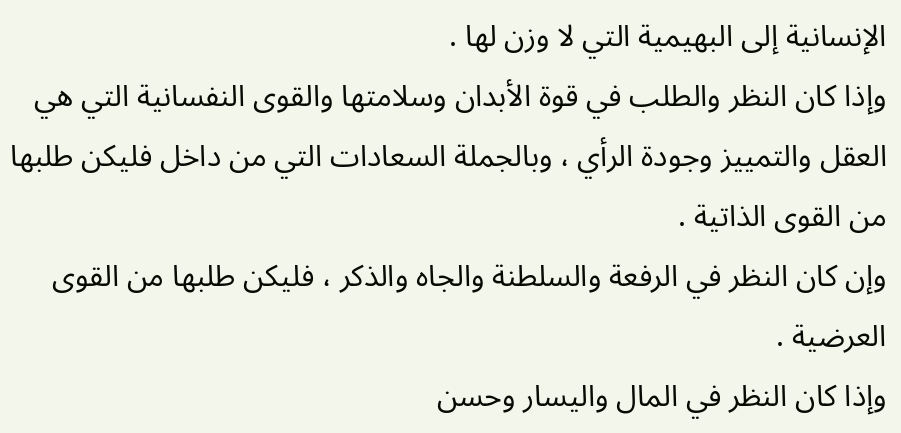الإنسانية إلى البهيمية التي لا وزن لها .
وإذا كان النظر والطلب في قوة الأبدان وسلامتها والقوى النفسانية التي هي العقل والتمييز وجودة الرأي ، وبالجملة السعادات التي من داخل فليكن طلبها من القوى الذاتية .
وإن كان النظر في الرفعة والسلطنة والجاه والذكر ، فليكن طلبها من القوى العرضية .
وإذا كان النظر في المال واليسار وحسن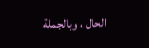الحال ، وبالجملة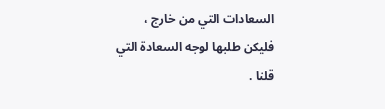السعادات التي من خارج ، فليكن طلبها لوجه السعادة التي قلنا .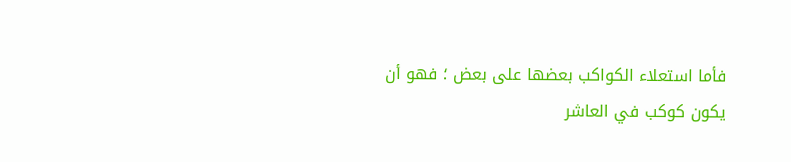فأما استعلاء الكواكب بعضها على بعض ؛ فهو أن يكون كوكب في العاشر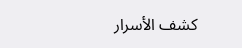كشف الأسرار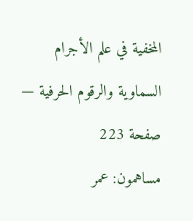المخفية في علم الأجرام السماوية والرقوم الحرفية — صفحة 223
مساهمون: عمر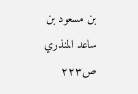بن مسعود بن ساعد المنذري
ص٢٢٣